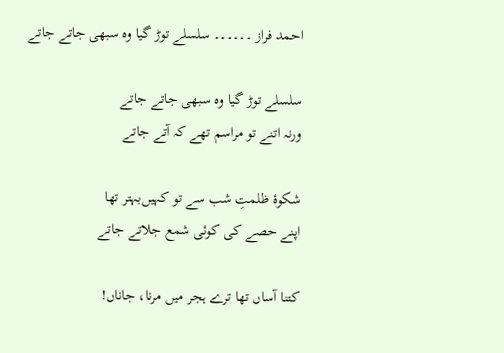احمد فراز ۔۔۔۔۔۔ سلسلے توڑ گیا وہ سبھی جاتے جاتے

سلسلے توڑ گیا وہ سبھی جاتے جاتے
ورنہ اتنے تو مراسم تھے کہ آتے جاتے

شکوۂ ظلمتِ شب سے تو کہیں‌بہتر تھا
اپنے حصے کی کوئی شمع جلاتے جاتے

کتنا آساں تھا ترے ہجر میں مرنا، جاناں!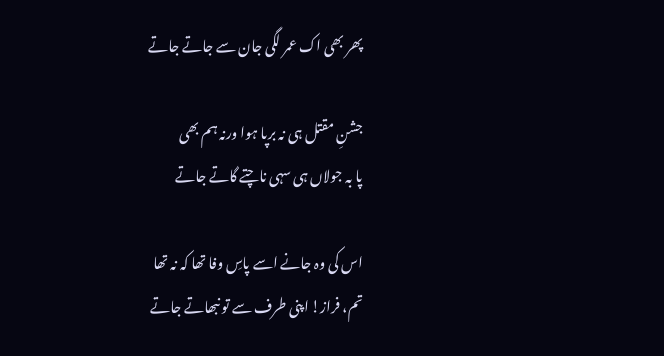پھر بھی اک عمر لگی جان سے جاتے جاتے

جشنِ مقتل ہی نہ برپا ہوا ورنہ ہم بھی
پا بہ جولاں ہی سہی ناچتے گاتے جاتے

اس کی وہ جانے اسے پاسِ وفا تھا کہ نہ تھا
تم، فراز! اپنی طرف سے تو نبھاتے جاتے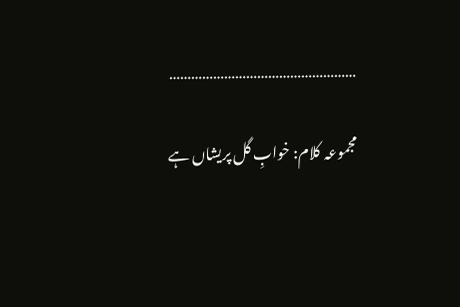……………………………………………

مجموعہ کلام: خوابِ گل پریشاں ہے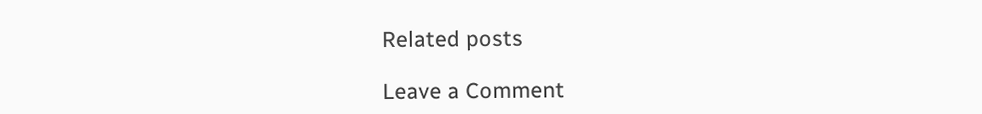Related posts

Leave a Comment